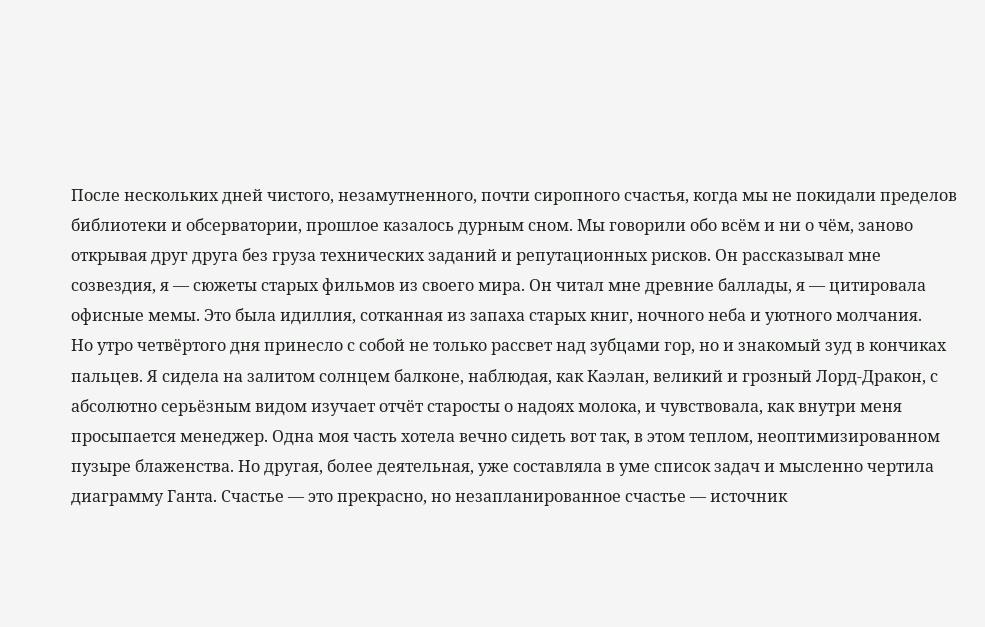После нескольких дней чистого, незамутненного, почти сиропного счастья, когда мы не покидали пределов библиотеки и обсерватории, прошлое казалось дурным сном. Мы говорили обо всём и ни о чём, заново открывая друг друга без груза технических заданий и репутационных рисков. Он рассказывал мне созвездия, я — сюжеты старых фильмов из своего мира. Он читал мне древние баллады, я — цитировала офисные мемы. Это была идиллия, сотканная из запаха старых книг, ночного неба и уютного молчания.
Но утро четвёртого дня принесло с собой не только рассвет над зубцами гор, но и знакомый зуд в кончиках пальцев. Я сидела на залитом солнцем балконе, наблюдая, как Каэлан, великий и грозный Лорд-Дракон, с абсолютно серьёзным видом изучает отчёт старосты о надоях молока, и чувствовала, как внутри меня просыпается менеджер. Одна моя часть хотела вечно сидеть вот так, в этом теплом, неоптимизированном пузыре блаженства. Но другая, более деятельная, уже составляла в уме список задач и мысленно чертила диаграмму Ганта. Счастье — это прекрасно, но незапланированное счастье — источник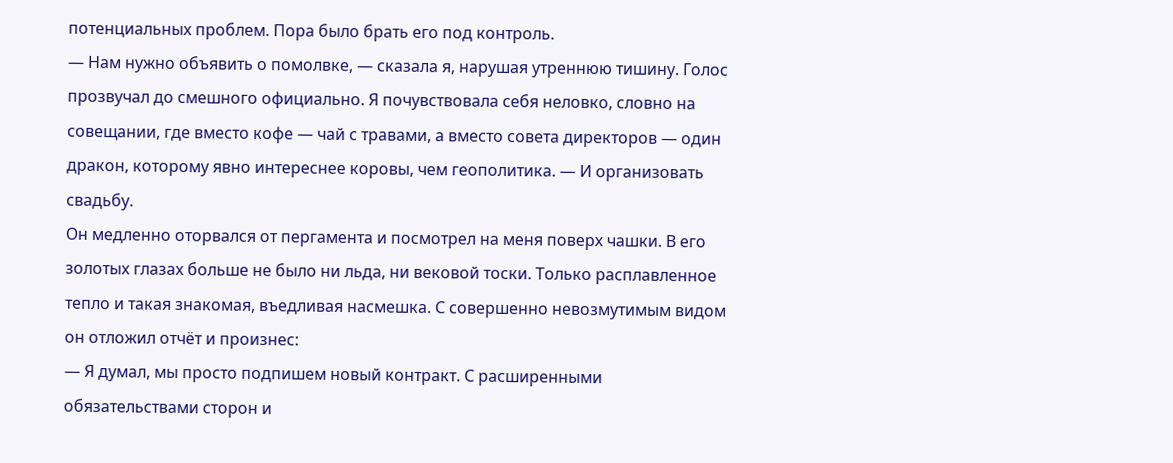потенциальных проблем. Пора было брать его под контроль.
— Нам нужно объявить о помолвке, — сказала я, нарушая утреннюю тишину. Голос прозвучал до смешного официально. Я почувствовала себя неловко, словно на совещании, где вместо кофе — чай с травами, а вместо совета директоров — один дракон, которому явно интереснее коровы, чем геополитика. — И организовать свадьбу.
Он медленно оторвался от пергамента и посмотрел на меня поверх чашки. В его золотых глазах больше не было ни льда, ни вековой тоски. Только расплавленное тепло и такая знакомая, въедливая насмешка. С совершенно невозмутимым видом он отложил отчёт и произнес:
— Я думал, мы просто подпишем новый контракт. С расширенными обязательствами сторон и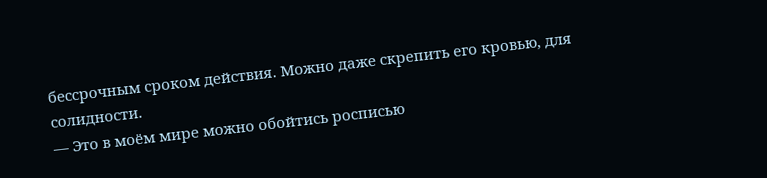бессрочным сроком действия. Можно даже скрепить его кровью, для солидности.
— Это в моём мире можно обойтись росписью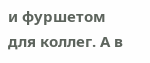и фуршетом для коллег. А в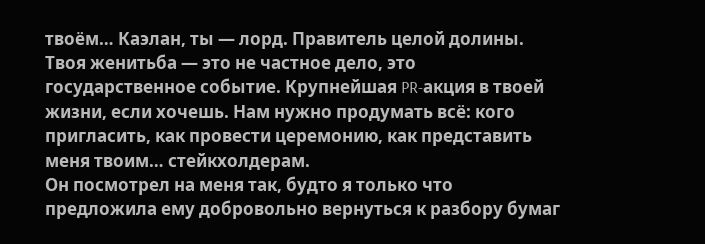твоём… Каэлан, ты — лорд. Правитель целой долины. Твоя женитьба — это не частное дело, это государственное событие. Крупнейшая PR-акция в твоей жизни, если хочешь. Нам нужно продумать всё: кого пригласить, как провести церемонию, как представить меня твоим… стейкхолдерам.
Он посмотрел на меня так, будто я только что предложила ему добровольно вернуться к разбору бумаг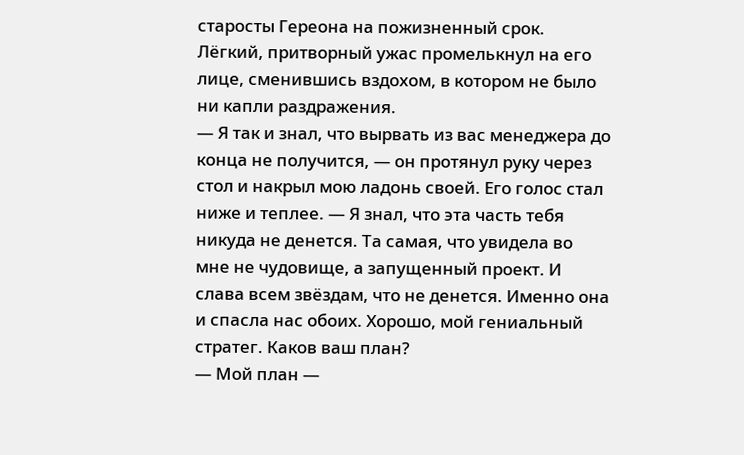старосты Гереона на пожизненный срок. Лёгкий, притворный ужас промелькнул на его лице, сменившись вздохом, в котором не было ни капли раздражения.
— Я так и знал, что вырвать из вас менеджера до конца не получится, — он протянул руку через стол и накрыл мою ладонь своей. Его голос стал ниже и теплее. — Я знал, что эта часть тебя никуда не денется. Та самая, что увидела во мне не чудовище, а запущенный проект. И слава всем звёздам, что не денется. Именно она и спасла нас обоих. Хорошо, мой гениальный стратег. Каков ваш план?
— Мой план —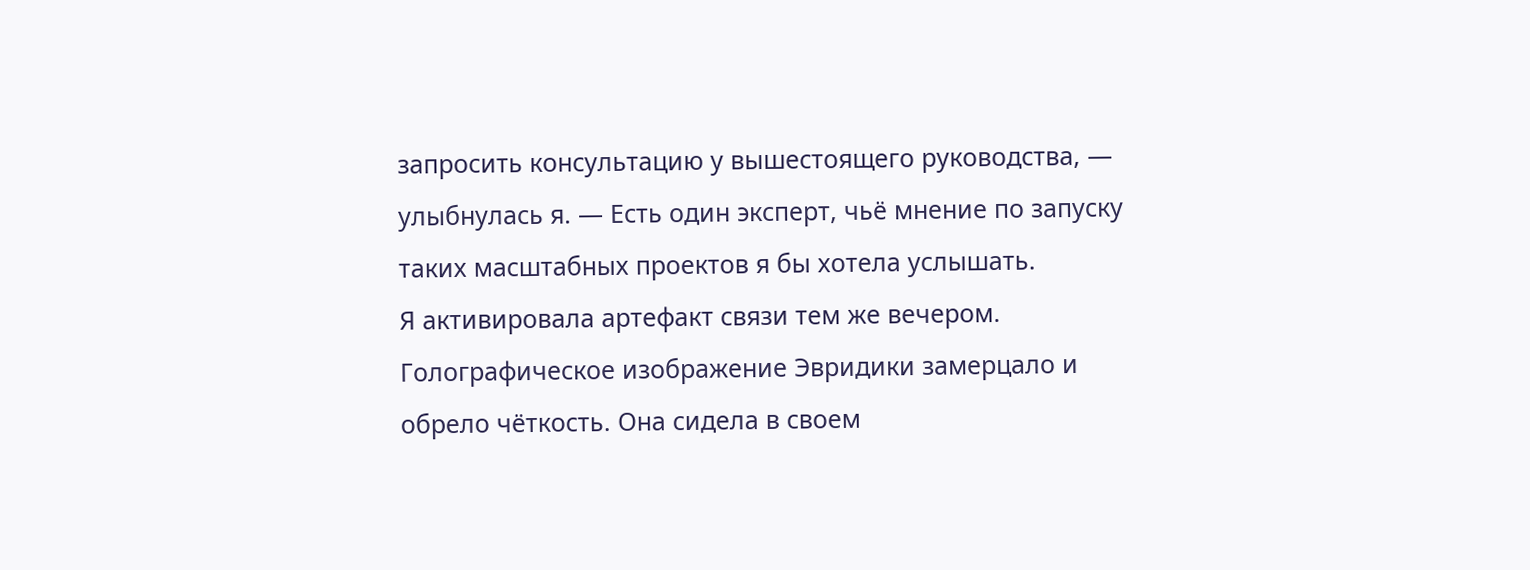запросить консультацию у вышестоящего руководства, — улыбнулась я. — Есть один эксперт, чьё мнение по запуску таких масштабных проектов я бы хотела услышать.
Я активировала артефакт связи тем же вечером. Голографическое изображение Эвридики замерцало и обрело чёткость. Она сидела в своем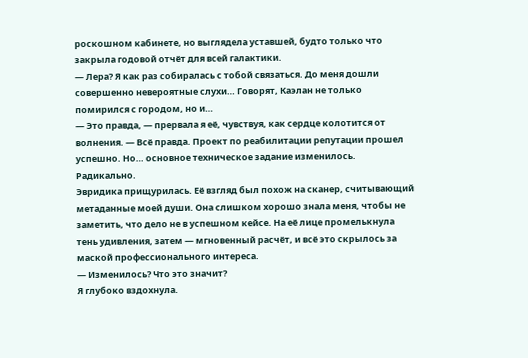роскошном кабинете, но выглядела уставшей, будто только что закрыла годовой отчёт для всей галактики.
— Лера? Я как раз собиралась с тобой связаться. До меня дошли совершенно невероятные слухи… Говорят, Каэлан не только помирился с городом, но и…
— Это правда, — прервала я её, чувствуя, как сердце колотится от волнения. — Всё правда. Проект по реабилитации репутации прошел успешно. Но… основное техническое задание изменилось. Радикально.
Эвридика прищурилась. Её взгляд был похож на сканер, считывающий метаданные моей души. Она слишком хорошо знала меня, чтобы не заметить, что дело не в успешном кейсе. На её лице промелькнула тень удивления, затем — мгновенный расчёт, и всё это скрылось за маской профессионального интереса.
— Изменилось? Что это значит?
Я глубоко вздохнула.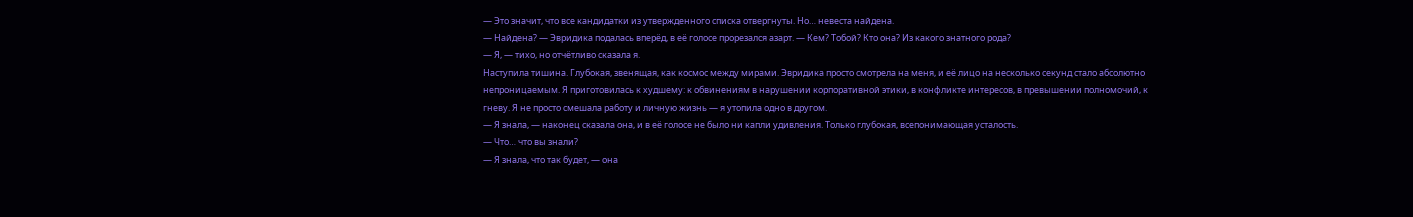— Это значит, что все кандидатки из утвержденного списка отвергнуты. Но… невеста найдена.
— Найдена? — Эвридика подалась вперёд, в её голосе прорезался азарт. — Кем? Тобой? Кто она? Из какого знатного рода?
— Я, — тихо, но отчётливо сказала я.
Наступила тишина. Глубокая, звенящая, как космос между мирами. Эвридика просто смотрела на меня, и её лицо на несколько секунд стало абсолютно непроницаемым. Я приготовилась к худшему: к обвинениям в нарушении корпоративной этики, в конфликте интересов, в превышении полномочий, к гневу. Я не просто смешала работу и личную жизнь — я утопила одно в другом.
— Я знала, — наконец сказала она, и в её голосе не было ни капли удивления. Только глубокая, всепонимающая усталость.
— Что… что вы знали?
— Я знала, что так будет, — она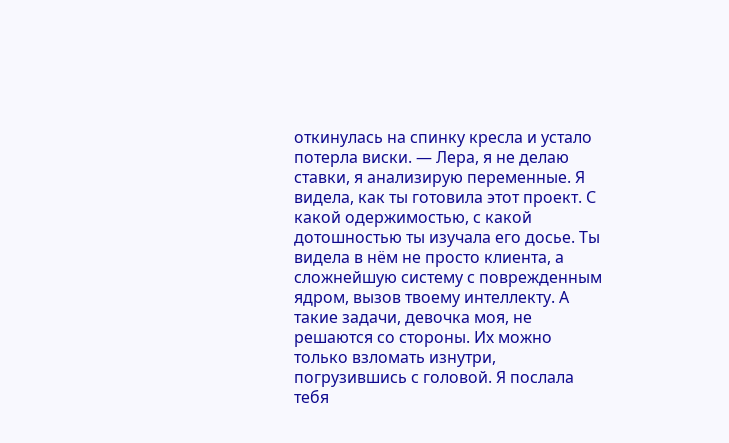откинулась на спинку кресла и устало потерла виски. — Лера, я не делаю ставки, я анализирую переменные. Я видела, как ты готовила этот проект. С какой одержимостью, с какой дотошностью ты изучала его досье. Ты видела в нём не просто клиента, а сложнейшую систему с поврежденным ядром, вызов твоему интеллекту. А такие задачи, девочка моя, не решаются со стороны. Их можно только взломать изнутри, погрузившись с головой. Я послала тебя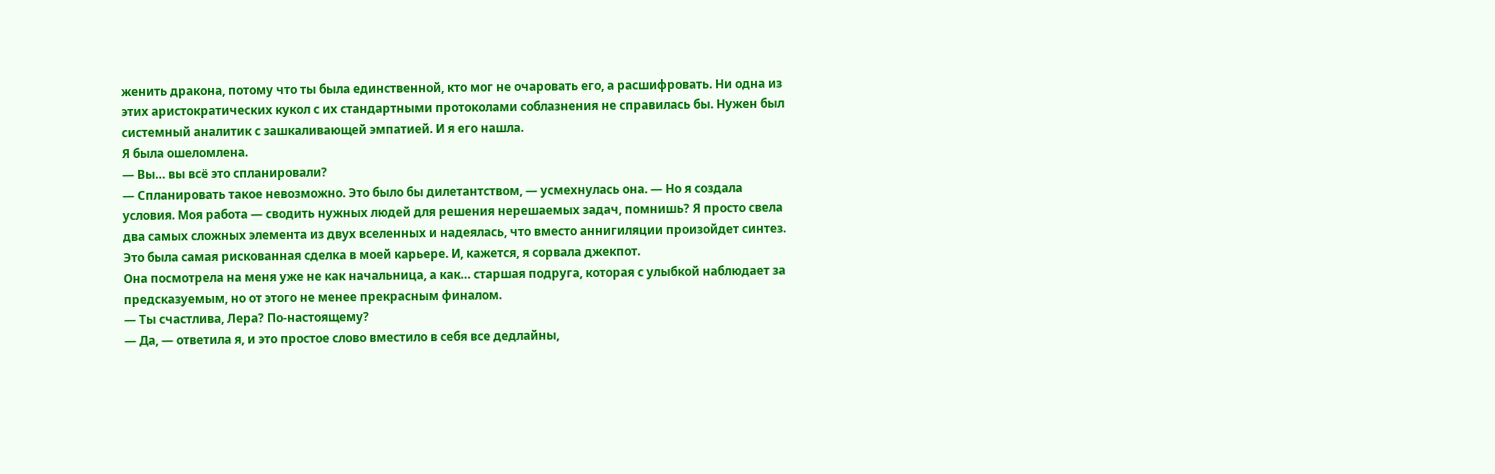женить дракона, потому что ты была единственной, кто мог не очаровать его, а расшифровать. Ни одна из этих аристократических кукол с их стандартными протоколами соблазнения не справилась бы. Нужен был системный аналитик с зашкаливающей эмпатией. И я его нашла.
Я была ошеломлена.
— Вы… вы всё это спланировали?
— Спланировать такое невозможно. Это было бы дилетантством, — усмехнулась она. — Но я создала условия. Моя работа — сводить нужных людей для решения нерешаемых задач, помнишь? Я просто свела два самых сложных элемента из двух вселенных и надеялась, что вместо аннигиляции произойдет синтез. Это была самая рискованная сделка в моей карьере. И, кажется, я сорвала джекпот.
Она посмотрела на меня уже не как начальница, а как… старшая подруга, которая с улыбкой наблюдает за предсказуемым, но от этого не менее прекрасным финалом.
— Ты счастлива, Лера? По-настоящему?
— Да, — ответила я, и это простое слово вместило в себя все дедлайны,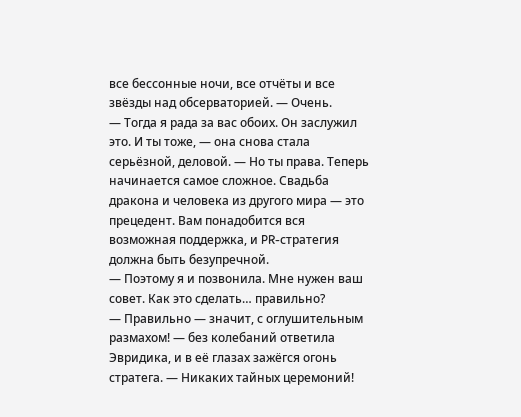все бессонные ночи, все отчёты и все звёзды над обсерваторией. — Очень.
— Тогда я рада за вас обоих. Он заслужил это. И ты тоже, — она снова стала серьёзной, деловой. — Но ты права. Теперь начинается самое сложное. Свадьба дракона и человека из другого мира — это прецедент. Вам понадобится вся возможная поддержка, и PR-стратегия должна быть безупречной.
— Поэтому я и позвонила. Мне нужен ваш совет. Как это сделать… правильно?
— Правильно — значит, с оглушительным размахом! — без колебаний ответила Эвридика, и в её глазах зажёгся огонь стратега. — Никаких тайных церемоний!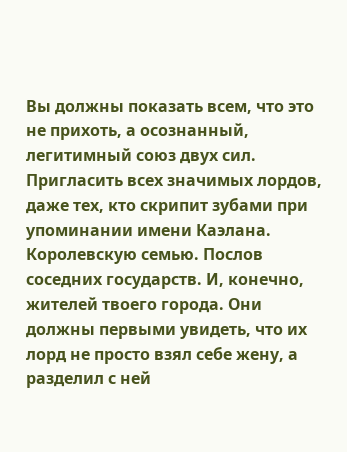Вы должны показать всем, что это не прихоть, а осознанный, легитимный союз двух сил. Пригласить всех значимых лордов, даже тех, кто скрипит зубами при упоминании имени Каэлана. Королевскую семью. Послов соседних государств. И, конечно, жителей твоего города. Они должны первыми увидеть, что их лорд не просто взял себе жену, а разделил с ней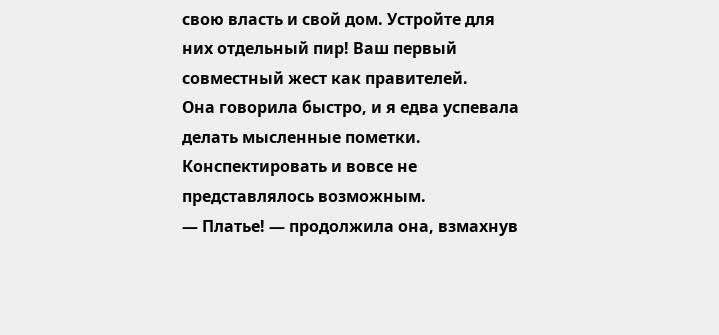свою власть и свой дом. Устройте для них отдельный пир! Ваш первый совместный жест как правителей.
Она говорила быстро, и я едва успевала делать мысленные пометки. Конспектировать и вовсе не представлялось возможным.
— Платье! — продолжила она, взмахнув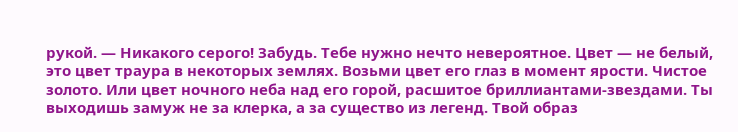рукой. — Никакого серого! Забудь. Тебе нужно нечто невероятное. Цвет — не белый, это цвет траура в некоторых землях. Возьми цвет его глаз в момент ярости. Чистое золото. Или цвет ночного неба над его горой, расшитое бриллиантами-звездами. Ты выходишь замуж не за клерка, а за существо из легенд. Твой образ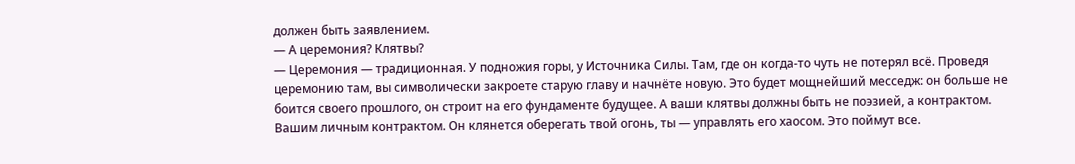должен быть заявлением.
— А церемония? Клятвы?
— Церемония — традиционная. У подножия горы, у Источника Силы. Там, где он когда-то чуть не потерял всё. Проведя церемонию там, вы символически закроете старую главу и начнёте новую. Это будет мощнейший месседж: он больше не боится своего прошлого, он строит на его фундаменте будущее. А ваши клятвы должны быть не поэзией, а контрактом. Вашим личным контрактом. Он клянется оберегать твой огонь, ты — управлять его хаосом. Это поймут все.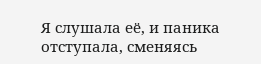Я слушала её, и паника отступала, сменяясь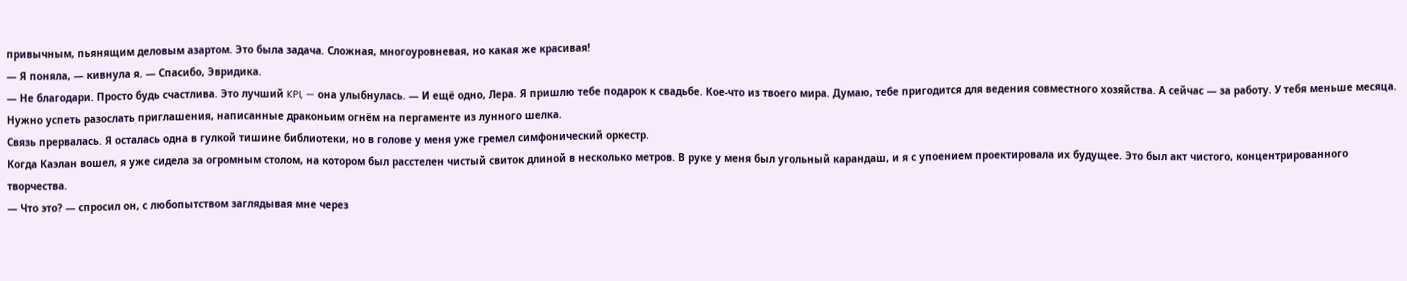привычным, пьянящим деловым азартом. Это была задача. Сложная, многоуровневая, но какая же красивая!
— Я поняла, — кивнула я. — Спасибо, Эвридика.
— Не благодари. Просто будь счастлива. Это лучший KPI, — она улыбнулась. — И ещё одно, Лера. Я пришлю тебе подарок к свадьбе. Кое-что из твоего мира. Думаю, тебе пригодится для ведения совместного хозяйства. А сейчас — за работу. У тебя меньше месяца. Нужно успеть разослать приглашения, написанные драконьим огнём на пергаменте из лунного шелка.
Связь прервалась. Я осталась одна в гулкой тишине библиотеки, но в голове у меня уже гремел симфонический оркестр.
Когда Каэлан вошел, я уже сидела за огромным столом, на котором был расстелен чистый свиток длиной в несколько метров. В руке у меня был угольный карандаш, и я с упоением проектировала их будущее. Это был акт чистого, концентрированного творчества.
— Что это? — спросил он, с любопытством заглядывая мне через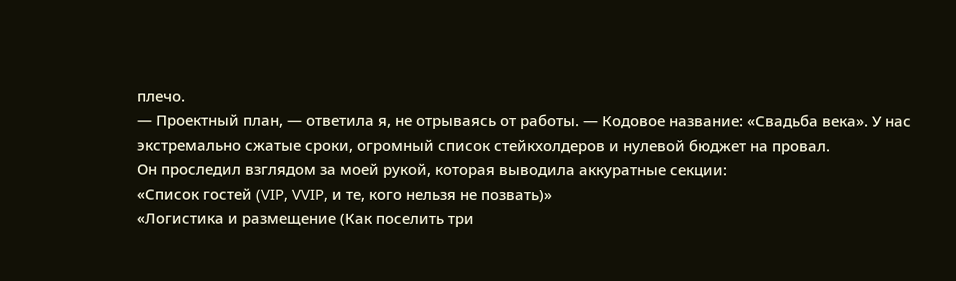плечо.
— Проектный план, — ответила я, не отрываясь от работы. — Кодовое название: «Свадьба века». У нас экстремально сжатые сроки, огромный список стейкхолдеров и нулевой бюджет на провал.
Он проследил взглядом за моей рукой, которая выводила аккуратные секции:
«Список гостей (VIP, VVIP, и те, кого нельзя не позвать)»
«Логистика и размещение (Как поселить три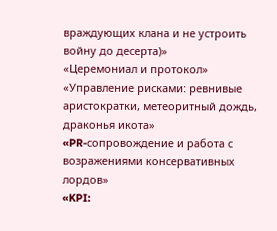враждующих клана и не устроить войну до десерта)»
«Церемониал и протокол»
«Управление рисками: ревнивые аристократки, метеоритный дождь, драконья икота»
«PR-сопровождение и работа с возражениями консервативных лордов»
«KPI: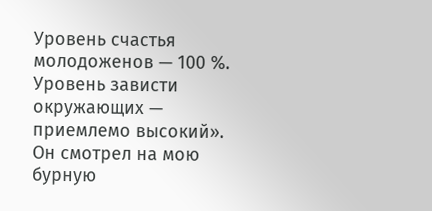Уровень счастья молодоженов — 100 %. Уровень зависти окружающих — приемлемо высокий».
Он смотрел на мою бурную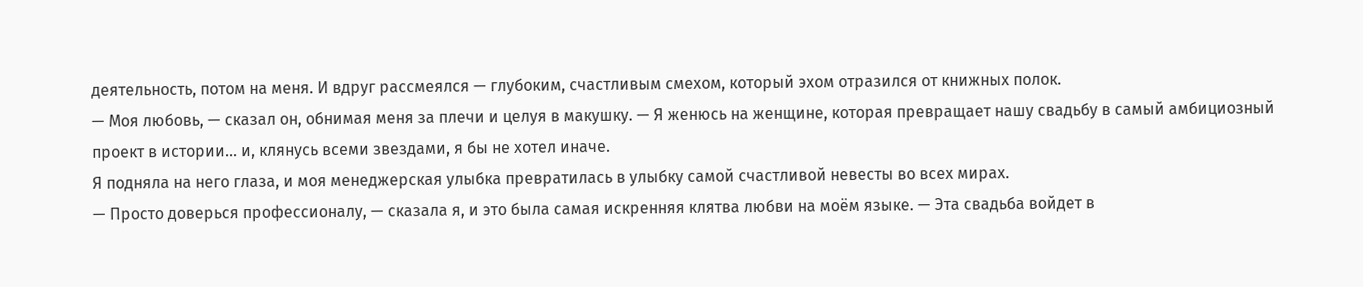деятельность, потом на меня. И вдруг рассмеялся — глубоким, счастливым смехом, который эхом отразился от книжных полок.
— Моя любовь, — сказал он, обнимая меня за плечи и целуя в макушку. — Я женюсь на женщине, которая превращает нашу свадьбу в самый амбициозный проект в истории… и, клянусь всеми звездами, я бы не хотел иначе.
Я подняла на него глаза, и моя менеджерская улыбка превратилась в улыбку самой счастливой невесты во всех мирах.
— Просто доверься профессионалу, — сказала я, и это была самая искренняя клятва любви на моём языке. — Эта свадьба войдет в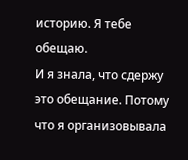историю. Я тебе обещаю.
И я знала, что сдержу это обещание. Потому что я организовывала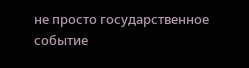не просто государственное событие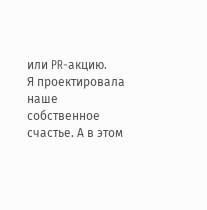или PR-акцию.
Я проектировала наше собственное счастье. А в этом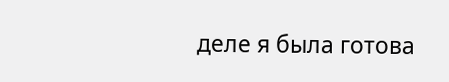деле я была готова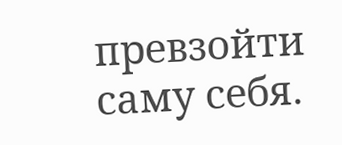превзойти саму себя.